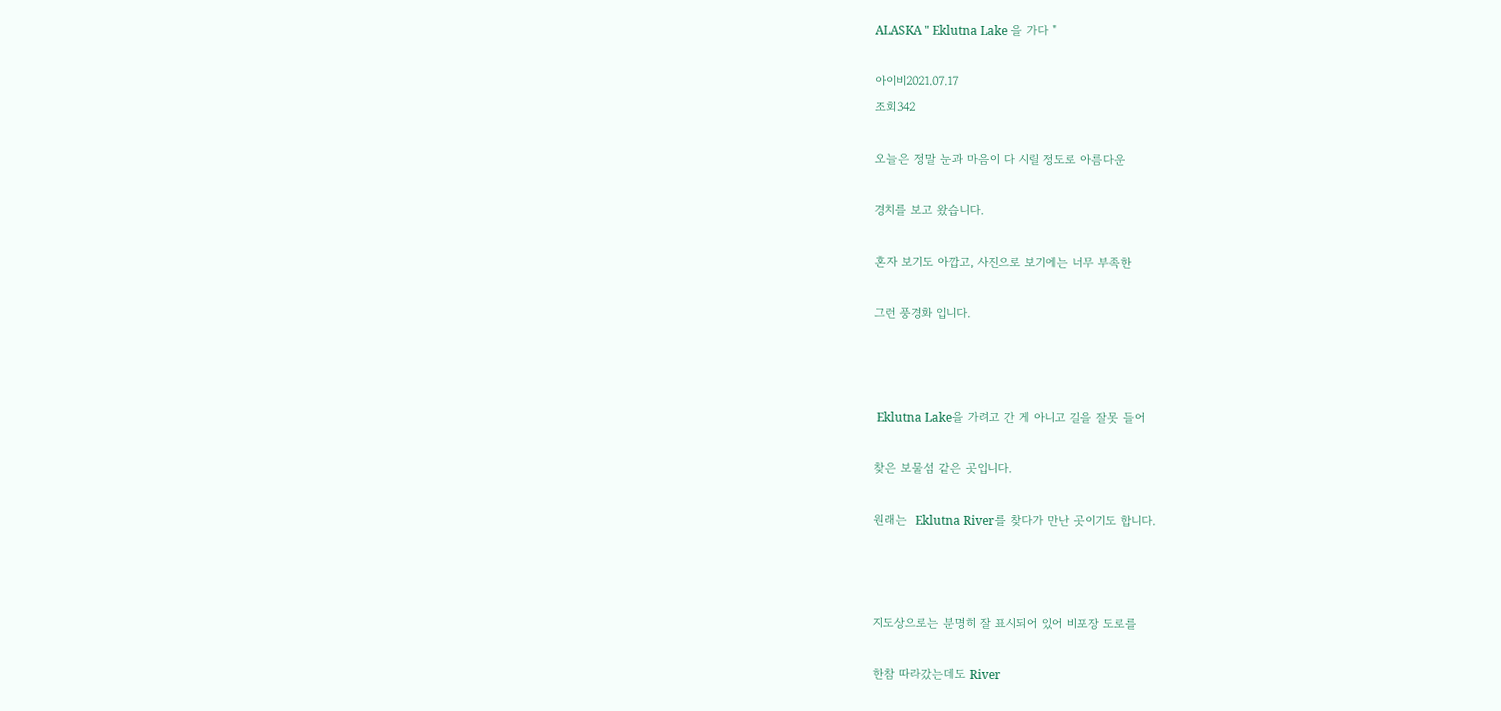ALASKA " Eklutna Lake 을 가다 "

아이비2021.07.17
조회342

오늘은 정말 눈과 마음이 다 시릴 정도로 아름다운

경치를 보고 왔습니다.

혼자 보기도 아깝고, 사진으로 보기에는 너무 부족한

그런 풍경화 입니다.



 Eklutna Lake을 가려고 간 게 아니고 길을 잘못 들어

찾은 보물섬 같은 곳입니다.

원래는  Eklutna River를 찾다가 만난 곳이기도 합니다.



지도상으로는 분명히 잘 표시되어 있어 비포장 도로를

한참 따라갔는데도 River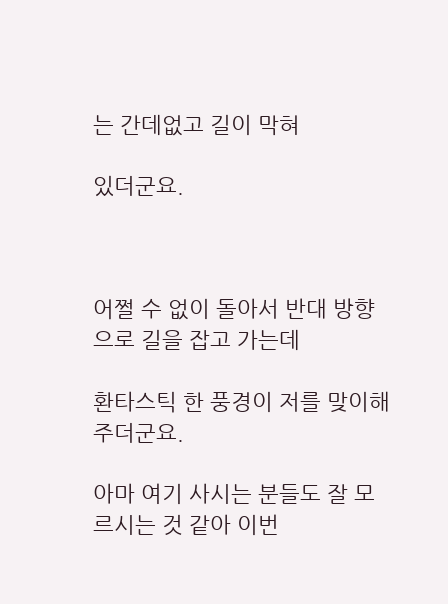는 간데없고 길이 막혀

있더군요.



어쩔 수 없이 돌아서 반대 방향으로 길을 잡고 가는데

환타스틱 한 풍경이 저를 맞이해 주더군요.

아마 여기 사시는 분들도 잘 모르시는 것 같아 이번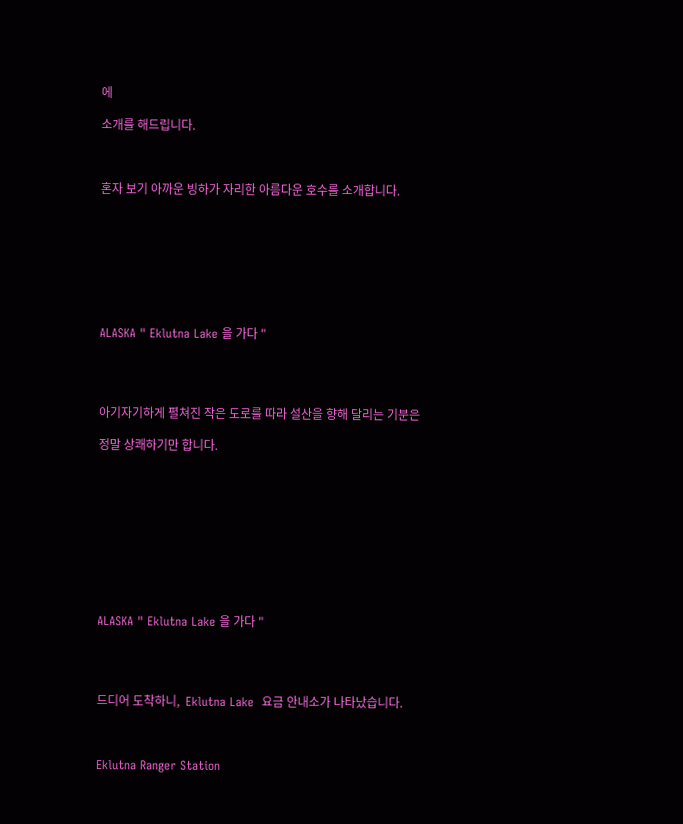에

소개를 해드립니다.



혼자 보기 아까운 빙하가 자리한 아름다운 호수를 소개합니다.








ALASKA " Eklutna Lake 을 가다 "




아기자기하게 펼쳐진 작은 도로를 따라 설산을 향해 달리는 기분은

정말 상쾌하기만 합니다.










ALASKA " Eklutna Lake 을 가다 "




드디어 도착하니,  Eklutna Lake  요금 안내소가 나타났습니다.



Eklutna Ranger Station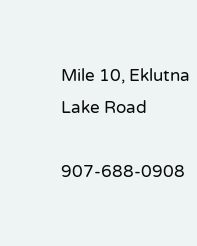Mile 10, Eklutna Lake Road

907-688-0908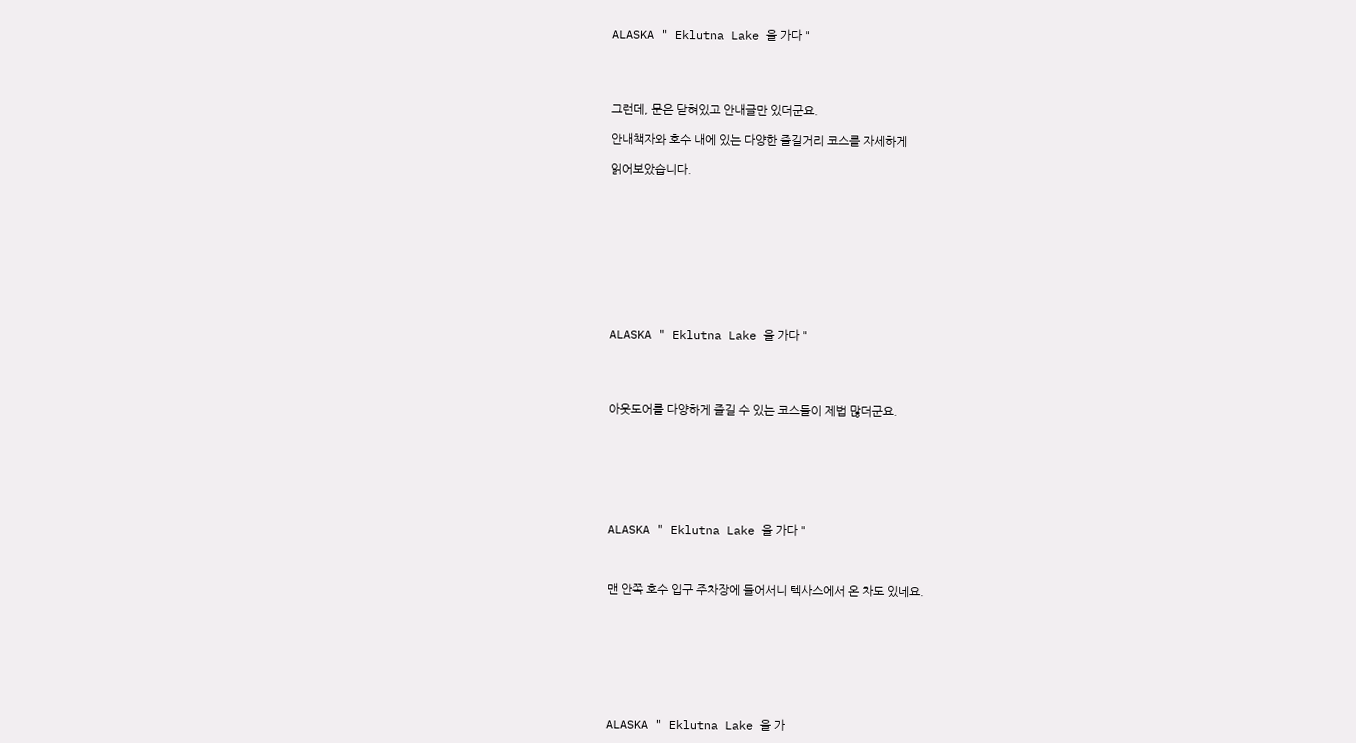ALASKA " Eklutna Lake 을 가다 "




그런데, 문은 닫혀있고 안내글만 있더군요.

안내책자와 호수 내에 있는 다양한 즐길거리 코스를 자세하게

읽어보았습니다.










ALASKA " Eklutna Lake 을 가다 "




아웃도어를 다양하게 즐길 수 있는 코스들이 제법 많더군요.







ALASKA " Eklutna Lake 을 가다 "



맨 안쪽 호수 입구 주차장에 들어서니 텍사스에서 온 차도 있네요.








ALASKA " Eklutna Lake 을 가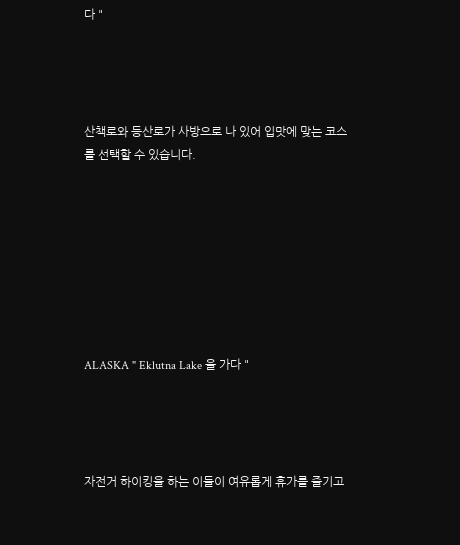다 "




산책로와 등산로가 사방으로 나 있어 입맛에 맞는 코스를 선택할 수 있습니다.








ALASKA " Eklutna Lake 을 가다 "




자전거 하이킹을 하는 이들이 여유롭게 휴가를 즐기고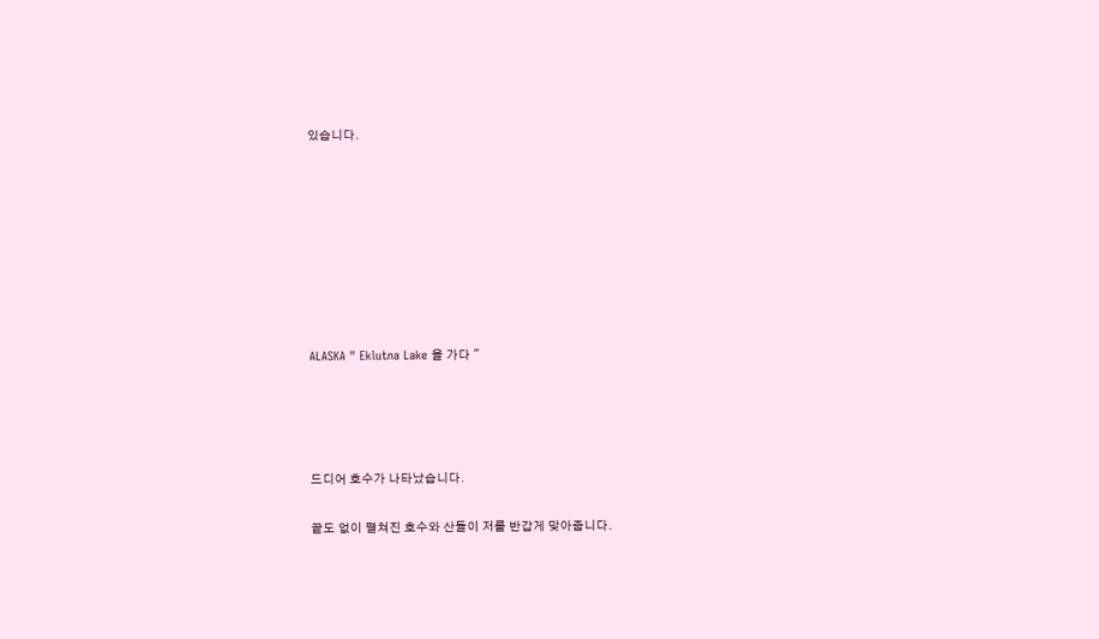있습니다.








ALASKA " Eklutna Lake 을 가다 "




드디어 호수가 나타났습니다.

끝도 없이 펼쳐진 호수와 산들이 저를 반갑게 맞아줍니다.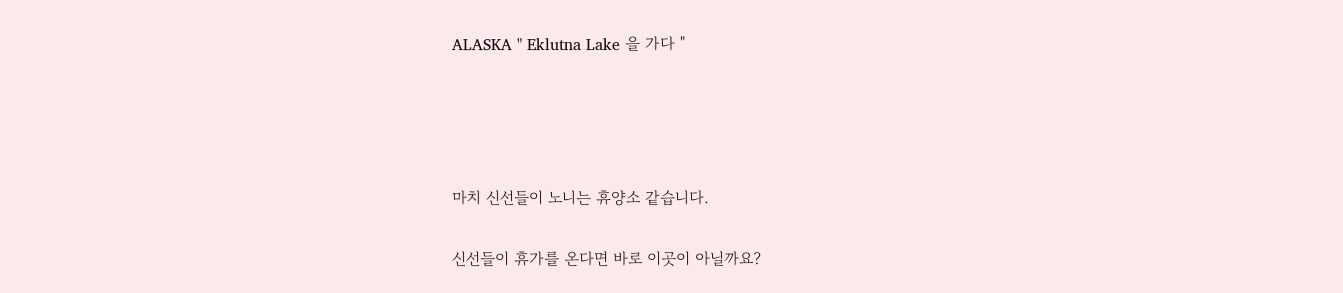ALASKA " Eklutna Lake 을 가다 "




마치 신선들이 노니는 휴양소 같습니다.

신선들이 휴가를 온다면 바로 이곳이 아닐까요?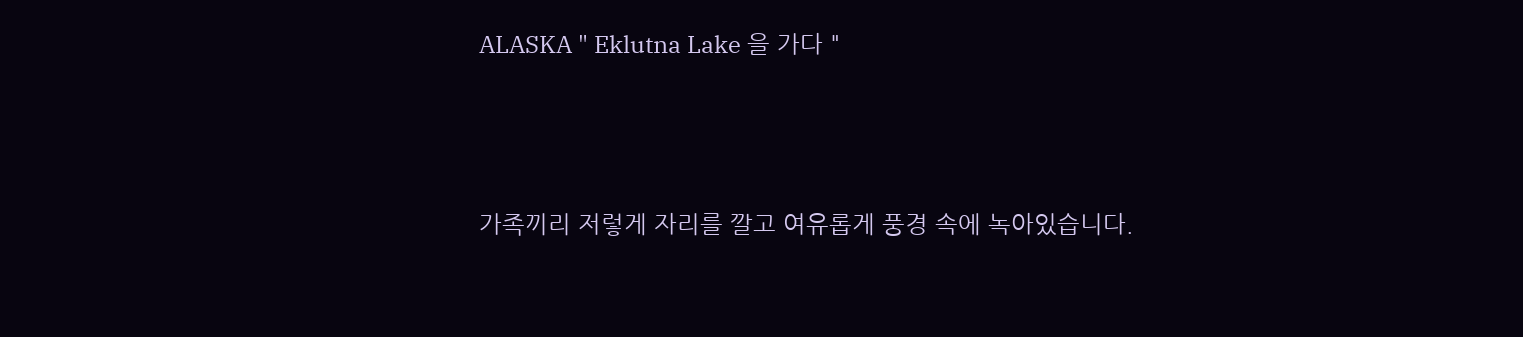ALASKA " Eklutna Lake 을 가다 "




가족끼리 저렇게 자리를 깔고 여유롭게 풍경 속에 녹아있습니다.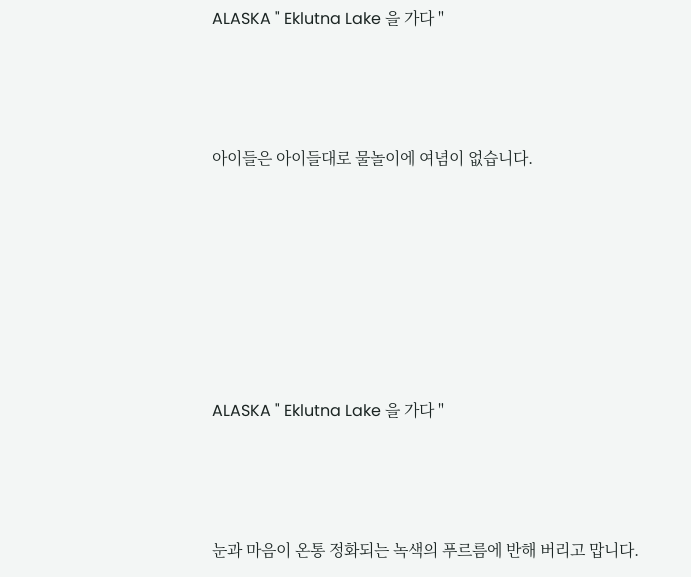ALASKA " Eklutna Lake 을 가다 "




아이들은 아이들대로 물놀이에 여념이 없습니다.








ALASKA " Eklutna Lake 을 가다 "




눈과 마음이 온통 정화되는 녹색의 푸르름에 반해 버리고 맙니다.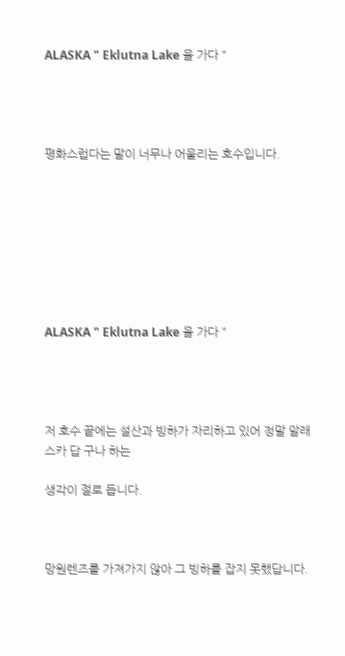ALASKA " Eklutna Lake 을 가다 "




평화스럽다는 말이 너무나 어울리는 호수입니다.








ALASKA " Eklutna Lake 을 가다 "




저 호수 끝에는 설산과 빙하가 자리하고 있어 정말 알래스카 답 구나 하는

생각이 절로 듭니다.



망원렌즈를 가져가지 않아 그 빙하를 잡지 못했답니다.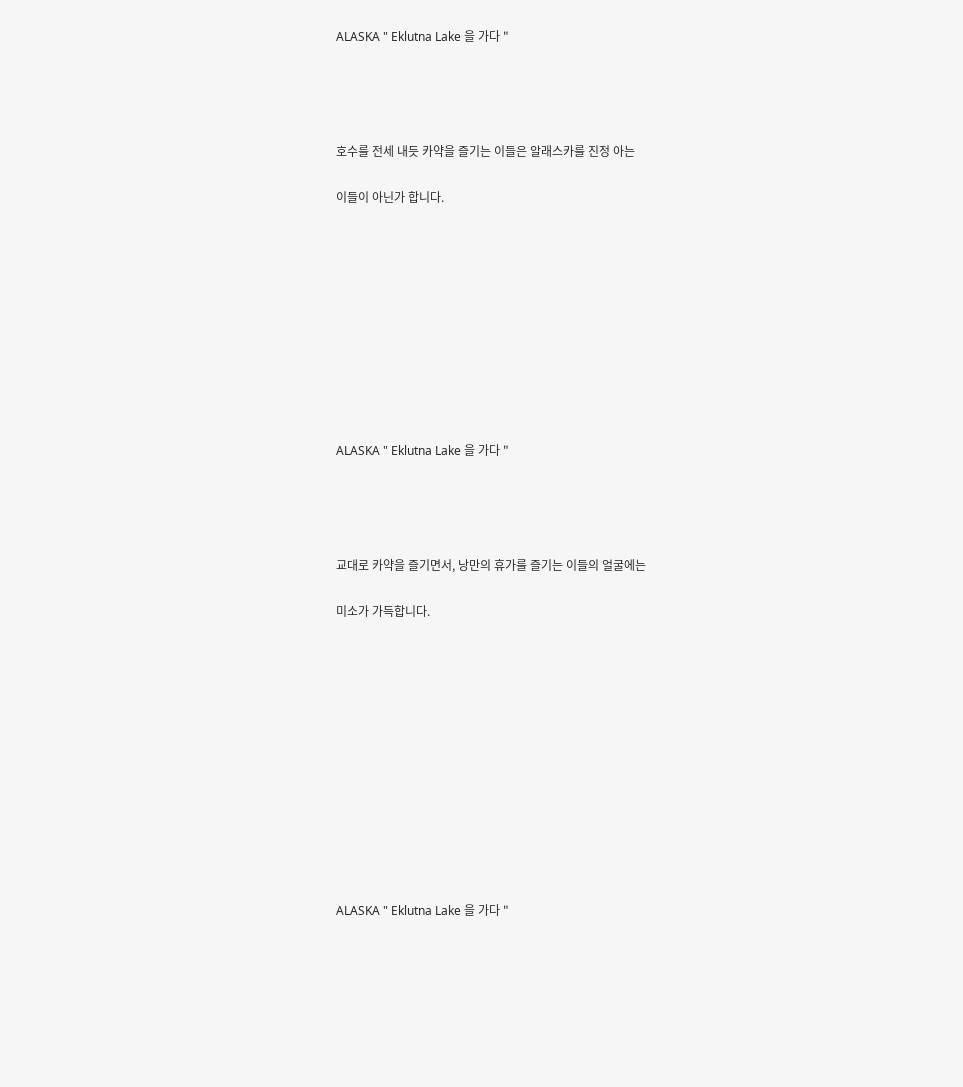ALASKA " Eklutna Lake 을 가다 "




호수를 전세 내듯 카약을 즐기는 이들은 알래스카를 진정 아는

이들이 아닌가 합니다.










ALASKA " Eklutna Lake 을 가다 "




교대로 카약을 즐기면서, 낭만의 휴가를 즐기는 이들의 얼굴에는

미소가 가득합니다.












ALASKA " Eklutna Lake 을 가다 "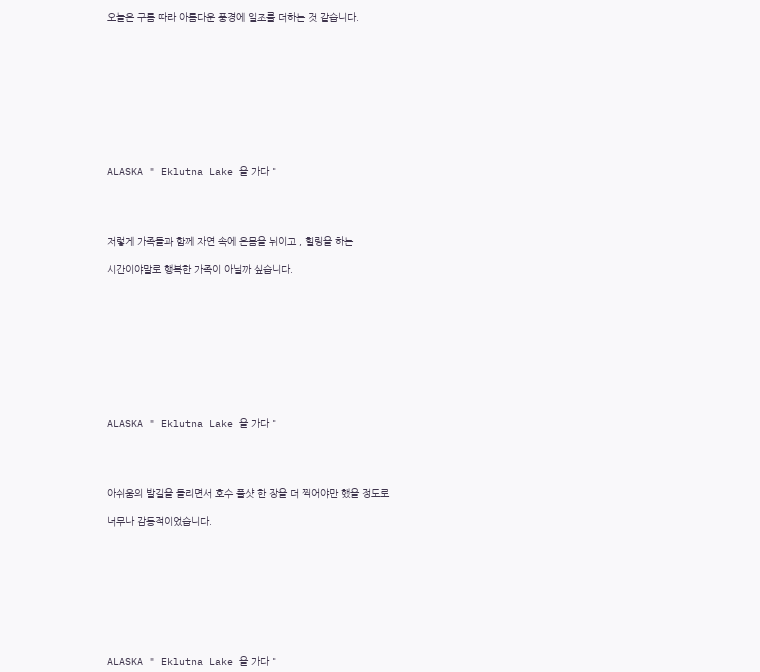오늘은 구름 따라 아름다운 풍경에 일조를 더하는 것 같습니다.










ALASKA " Eklutna Lake 을 가다 "




저렇게 가족들과 함께 자연 속에 온몸을 뉘이고 , 힐링을 하는

시간이야말로 행복한 가족이 아닐까 싶습니다.










ALASKA " Eklutna Lake 을 가다 "




아쉬움의 발길을 돌리면서 호수 풀샷 한 장을 더 찍어야만 했을 정도로

너무나 감동적이었습니다.









ALASKA " Eklutna Lake 을 가다 "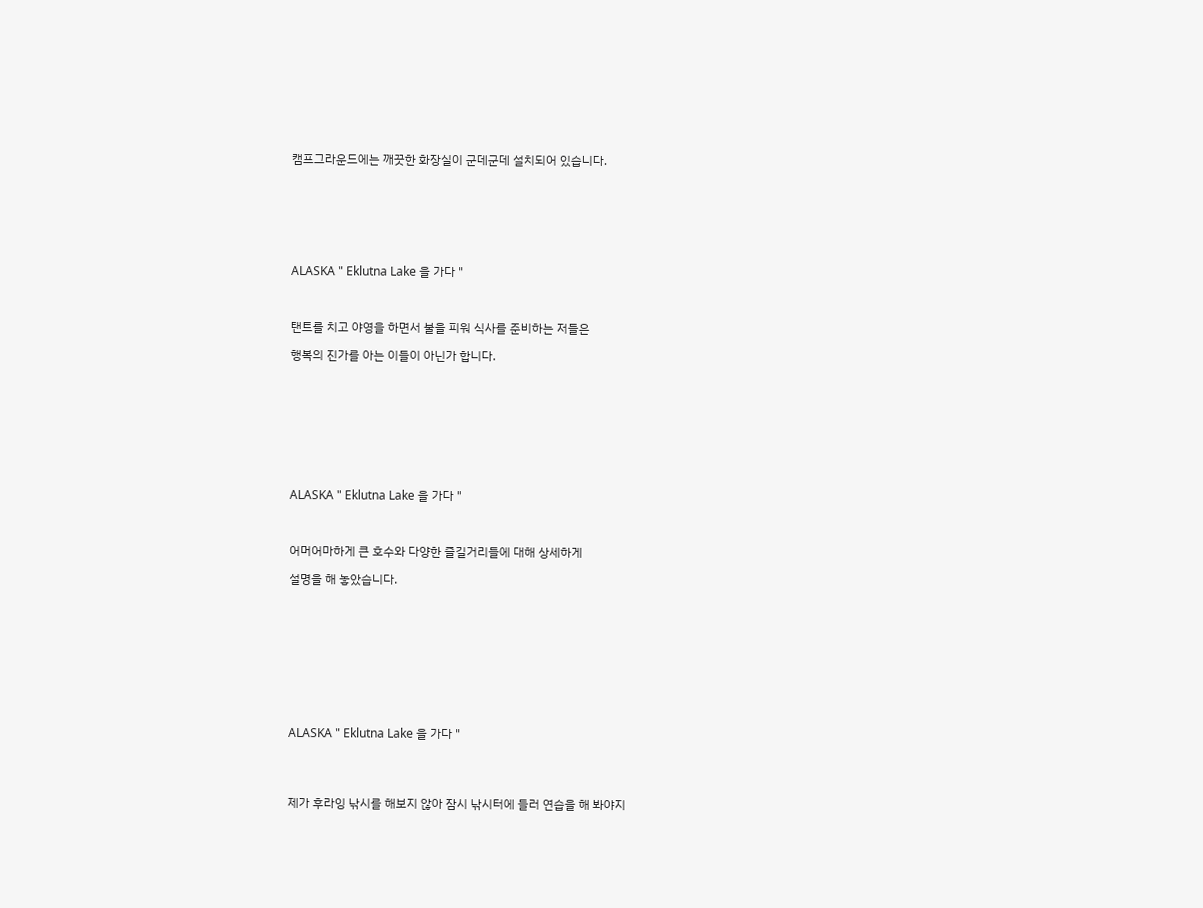캠프그라운드에는 깨끗한 화장실이 군데군데 설치되어 있습니다.







ALASKA " Eklutna Lake 을 가다 "



탠트를 치고 야영을 하면서 불을 피워 식사를 준비하는 저들은

행복의 진가를 아는 이들이 아닌가 합니다.









ALASKA " Eklutna Lake 을 가다 "



어머어마하게 큰 호수와 다양한 즐길거리들에 대해 상세하게

설명을 해 놓았습니다.










ALASKA " Eklutna Lake 을 가다 "




제가 후라잉 낚시를 해보지 않아 잠시 낚시터에 들러 연습을 해 봐야지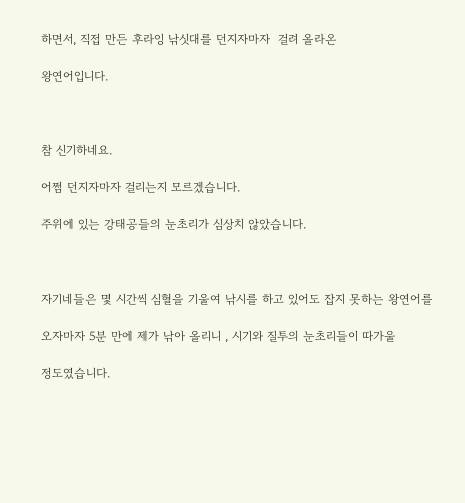하면서, 직접 만든 후라잉 낚싯대를 던지자마자  걸려 올라온

왕연어입니다.



참 신기하네요.

어쩜 던지자마자 걸리는지 모르겠습니다.

주위에 있는 강태공들의 눈초리가 심상치 않았습니다.



자기네들은 몇 시간씩 심혈을 기울여 낚시를 하고 있어도 잡지 못하는 왕연어를

오자마자 5분 만에 제가 낚아 올리니 , 시기와 질투의 눈초리들이 따가울

정도였습니다.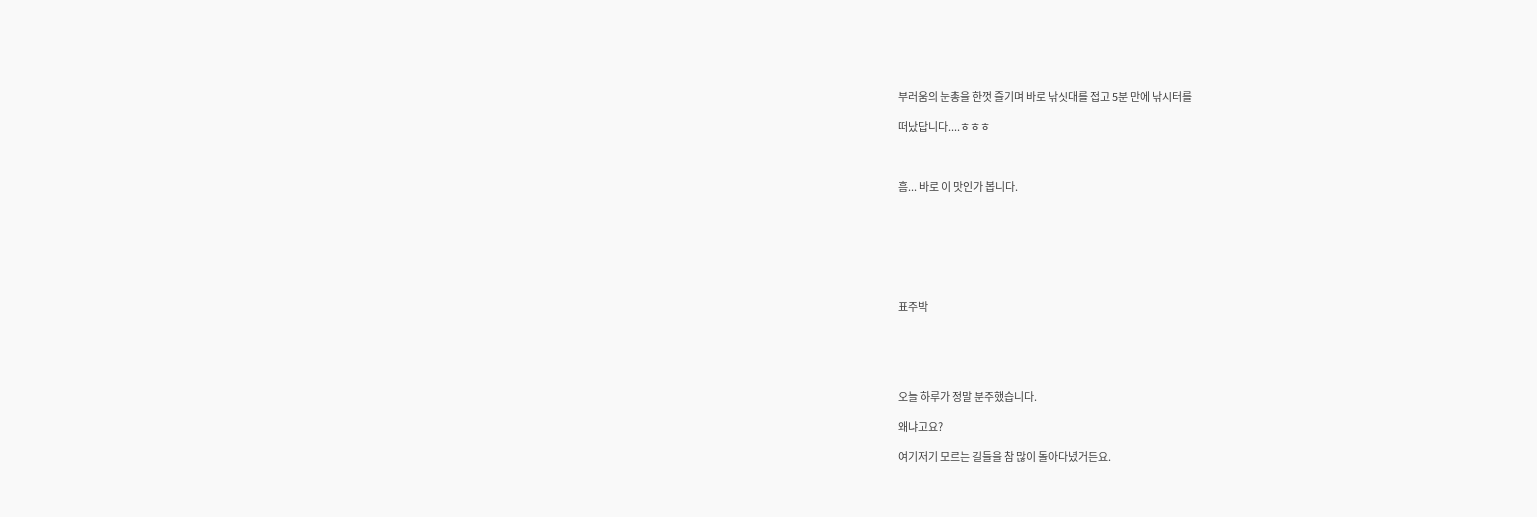부러움의 눈총을 한껏 즐기며 바로 낚싯대를 접고 5분 만에 낚시터를

떠났답니다....ㅎㅎㅎ



흠... 바로 이 맛인가 봅니다.







표주박





오늘 하루가 정말 분주했습니다.

왜냐고요?

여기저기 모르는 길들을 참 많이 돌아다녔거든요.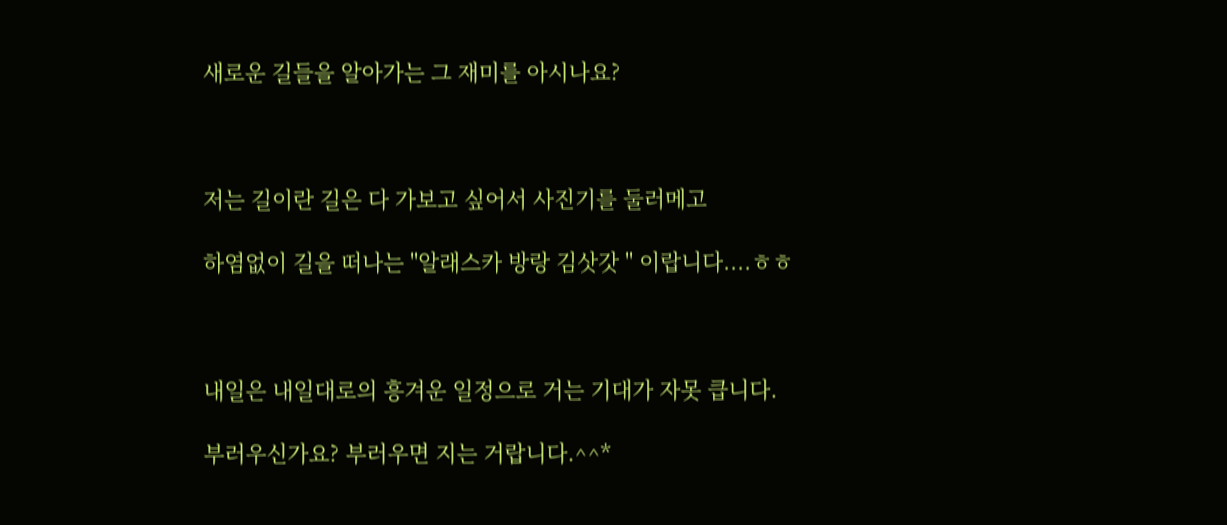새로운 길들을 알아가는 그 재미를 아시나요?



저는 길이란 길은 다 가보고 싶어서 사진기를 둘러메고

하염없이 길을 떠나는 "알래스카 방랑 김삿갓 " 이랍니다....ㅎㅎ



내일은 내일대로의 흥겨운 일정으로 거는 기대가 자못 큽니다.

부러우신가요? 부러우면 지는 거랍니다.^^*